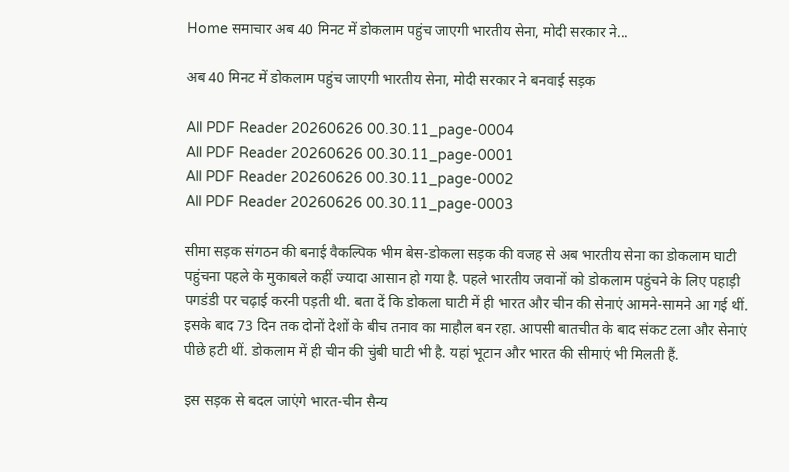Home समाचार अब 40 मिनट में डोकलाम पहुंच जाएगी भारतीय सेना, मोदी सरकार ने...

अब 40 मिनट में डोकलाम पहुंच जाएगी भारतीय सेना, मोदी सरकार ने बनवाई सड़क

All PDF Reader 20260626 00.30.11_page-0004
All PDF Reader 20260626 00.30.11_page-0001
All PDF Reader 20260626 00.30.11_page-0002
All PDF Reader 20260626 00.30.11_page-0003

सीमा सड़क संगठन की बनाई वैकल्पिक भीम बेस-डोकला सड़क की वजह से अब भारतीय सेना का डोकलाम घाटी पहुंचना पहले के मुकाबले कहीं ज्‍यादा आसान हो गया है. पहले भारतीय जवानों को डोकलाम पहुंचने के लिए पहाड़ी पगडंडी पर चढ़ाई करनी पड़ती थी. बता दें कि डोकला घाटी में ही भारत और चीन की सेनाएं आमने-सामने आ गई थीं. इसके बाद 73 दिन तक दोनों देशों के बीच तनाव का माहौल बन रहा. आपसी बातचीत के बाद संकट टला और सेनाएं पीछे हटी थीं. डोकलाम में ही चीन की चुंबी घाटी भी है. यहां भूटान और भारत की सीमाएं भी मिलती हैं.

इस सड़क से बदल जाएंगे भारत-चीन सैन्‍य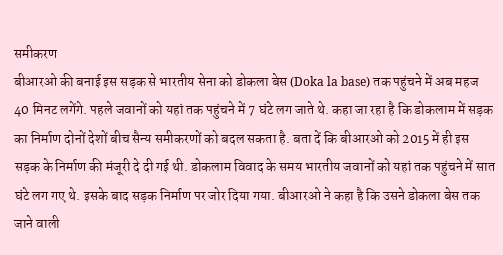समीकरण
बीआरओ की बनाई इस सड़क से भारतीय सेना को डोकला बेस (Doka la base) तक पहुंचने में अब महज 40 मिनट लगेंगे. पहले जवानों को यहां तक पहुंचने में 7 घंटे लग जाते थे. कहा जा रहा है कि डोकलाम में सड़क का निर्माण दोनों देशों बीच सैन्‍य समीकरणों को बदल सकता है. बता दें कि बीआरओ को 2015 में ही इस सड़क के निर्माण की मंजूरी दे दी गई थी. डोकलाम विवाद के समय भारतीय जवानों को यहां तक पहुंचने में सात घंटे लग गए थे. इसके बाद सड़क निर्माण पर जोर दिया गया. बीआरओ ने कहा है कि उसने डोकला बेस तक जाने वाली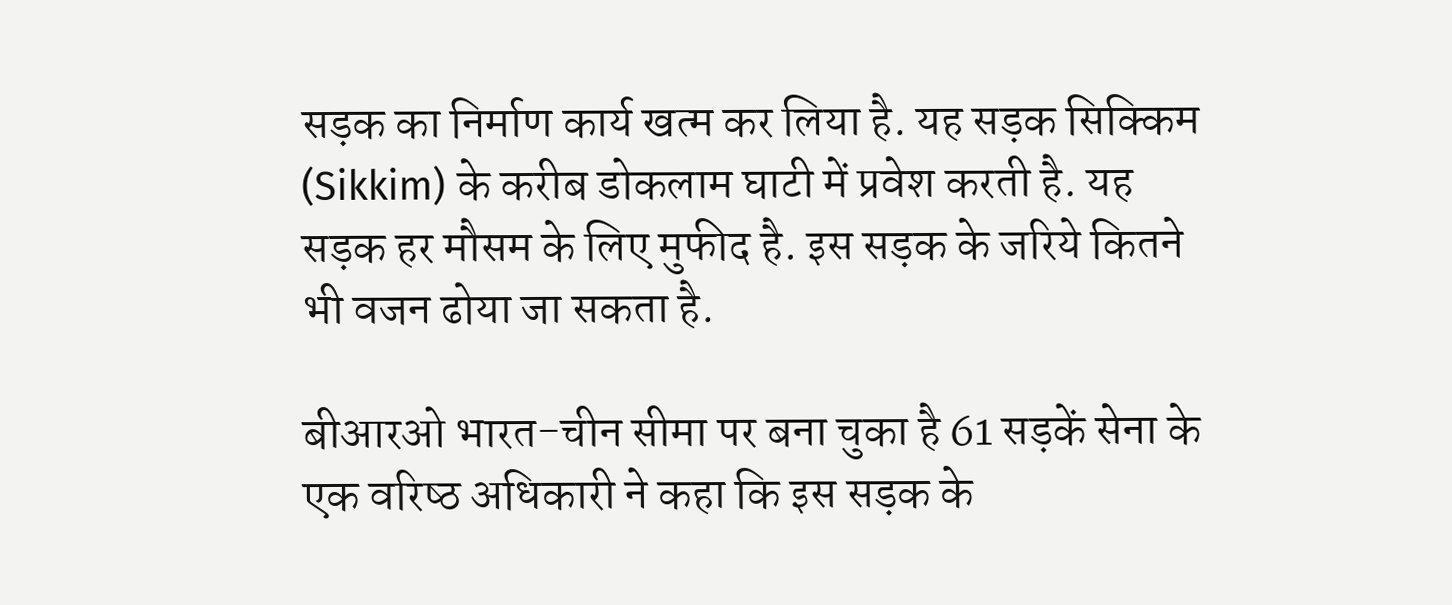सड़क का निर्माण कार्य खत्‍म कर लिया है. यह सड़क सिक्किम (Sikkim) के करीब डोकलाम घाटी में प्रवेश करती है. यह सड़क हर मौसम के लिए मुफीद है. इस सड़क के जरिये कितने भी वजन ढोया जा सकता है.

बीआरओ भारत-चीन सीमा पर बना चुका है 61 सड़कें सेना के एक वरिष्‍ठ अधिकारी ने कहा कि इस सड़क के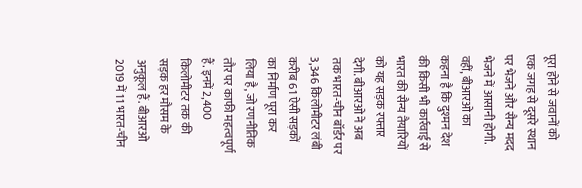पूरा होने से जवानों को एक जगह से दूसरे स्‍थान पर भेजने और सैन्‍य मदद भेजने में आसानी होगी. वहीं, बीआरओ का कहना है कि दुश्‍मन देश की किसी भी कार्रवाई से भारत की सैन्‍य तैयारियों को यह सड़क रफ्तार देगी. बीआरओ ने अब तक भारत-चीन बॉर्डर पर 3,346 किलोमीटर लंबी करीब 61 ऐसी सड़कों का निर्माण पूरा कर लिया है, जो रणनीतिक तौर पर काफी महत्‍वपूर्ण हैं. इनमें 2,400 किलोमीटर तक की सड़क हर मौसम के अनुकूल हैं. बीआरओ 2019 में 11 भारत-चीन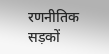रणनीतिक सड़कों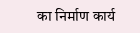का निर्माण कार्य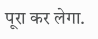पूरा कर लेगा.